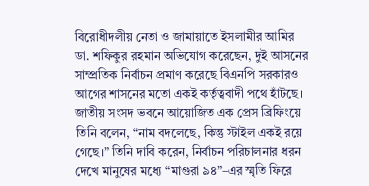বিরোধীদলীয় নেতা ও জামায়াতে ইসলামীর আমির ডা. শফিকুর রহমান অভিযোগ করেছেন, দুই আসনের সাম্প্রতিক নির্বাচন প্রমাণ করেছে বিএনপি সরকারও আগের শাসনের মতো একই কর্তৃত্ববাদী পথে হাঁটছে। জাতীয় সংসদ ভবনে আয়োজিত এক প্রেস ব্রিফিংয়ে তিনি বলেন, “নাম বদলেছে, কিন্তু স্টাইল একই রয়ে গেছে।” তিনি দাবি করেন, নির্বাচন পরিচালনার ধরন দেখে মানুষের মধ্যে “মাগুরা ৯৪”–এর স্মৃতি ফিরে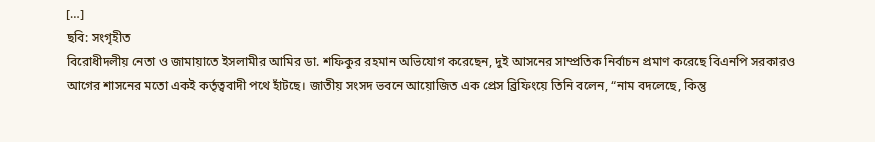[…]
ছবি: সংগৃহীত
বিরোধীদলীয় নেতা ও জামায়াতে ইসলামীর আমির ডা. শফিকুর রহমান অভিযোগ করেছেন, দুই আসনের সাম্প্রতিক নির্বাচন প্রমাণ করেছে বিএনপি সরকারও আগের শাসনের মতো একই কর্তৃত্ববাদী পথে হাঁটছে। জাতীয় সংসদ ভবনে আয়োজিত এক প্রেস ব্রিফিংয়ে তিনি বলেন, “নাম বদলেছে, কিন্তু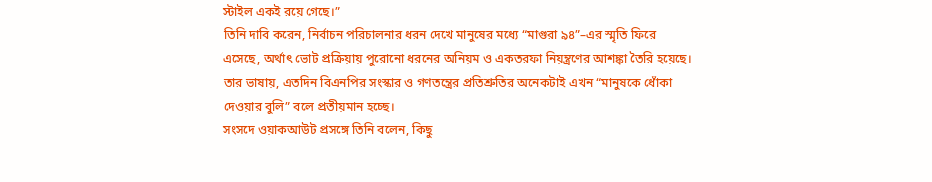স্টাইল একই রয়ে গেছে।”
তিনি দাবি করেন, নির্বাচন পরিচালনার ধরন দেখে মানুষের মধ্যে “মাগুরা ৯৪”–এর স্মৃতি ফিরে এসেছে, অর্থাৎ ভোট প্রক্রিয়ায় পুরোনো ধরনের অনিয়ম ও একতরফা নিয়ন্ত্রণের আশঙ্কা তৈরি হয়েছে। তার ভাষায়, এতদিন বিএনপির সংস্কার ও গণতন্ত্রের প্রতিশ্রুতির অনেকটাই এখন “মানুষকে ধোঁকা দেওয়ার বুলি” বলে প্রতীয়মান হচ্ছে।
সংসদে ওয়াকআউট প্রসঙ্গে তিনি বলেন, কিছু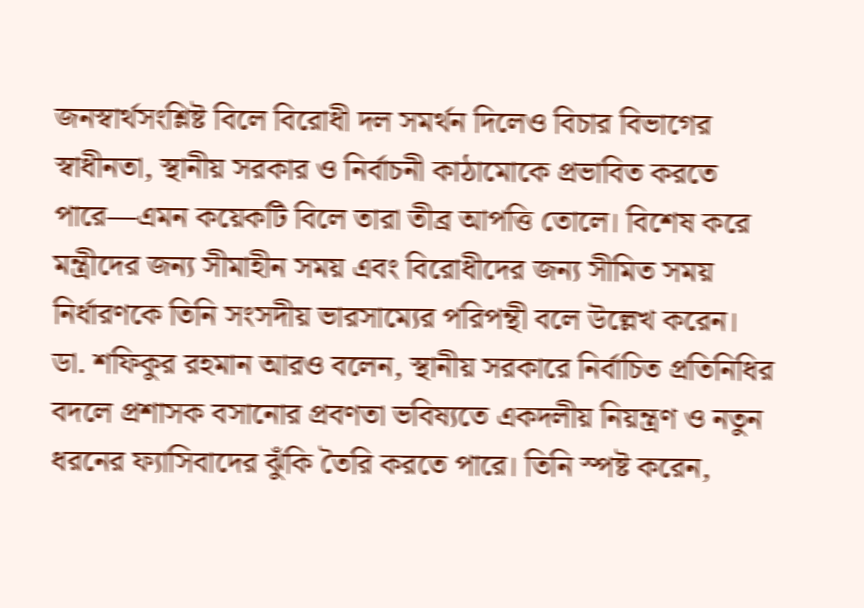জনস্বার্থসংশ্লিষ্ট বিলে বিরোধী দল সমর্থন দিলেও বিচার বিভাগের স্বাধীনতা, স্থানীয় সরকার ও নির্বাচনী কাঠামোকে প্রভাবিত করতে পারে—এমন কয়েকটি বিলে তারা তীব্র আপত্তি তোলে। বিশেষ করে মন্ত্রীদের জন্য সীমাহীন সময় এবং বিরোধীদের জন্য সীমিত সময় নির্ধারণকে তিনি সংসদীয় ভারসাম্যের পরিপন্থী বলে উল্লেখ করেন।
ডা. শফিকুর রহমান আরও বলেন, স্থানীয় সরকারে নির্বাচিত প্রতিনিধির বদলে প্রশাসক বসানোর প্রবণতা ভবিষ্যতে একদলীয় নিয়ন্ত্রণ ও নতুন ধরনের ফ্যাসিবাদের ঝুঁকি তৈরি করতে পারে। তিনি স্পষ্ট করেন,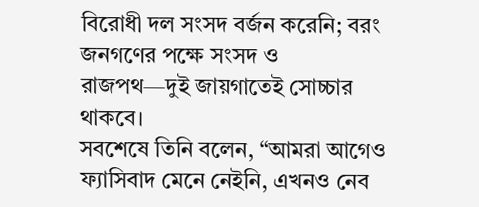বিরোধী দল সংসদ বর্জন করেনি; বরং জনগণের পক্ষে সংসদ ও রাজপথ—দুই জায়গাতেই সোচ্চার থাকবে।
সবশেষে তিনি বলেন, “আমরা আগেও ফ্যাসিবাদ মেনে নেইনি, এখনও নেব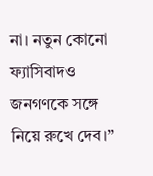না। নতুন কোনো ফ্যাসিবাদও জনগণকে সঙ্গে নিয়ে রুখে দেব।”